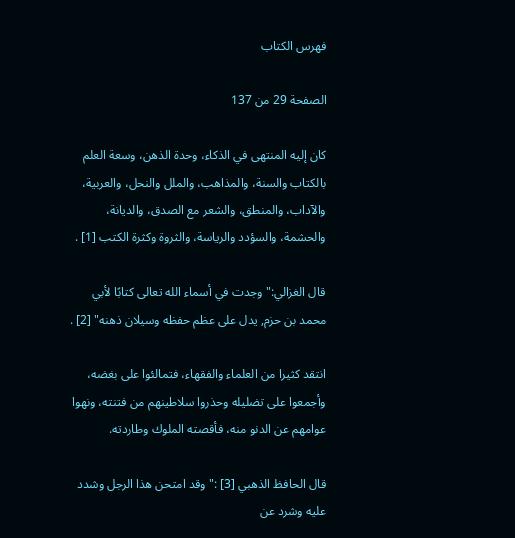فهرس الكتاب

الصفحة 29 من 137

كان إليه المنتهى في الذكاء، وحدة الذهن، وسعة العلم بالكتاب والسنة، والمذاهب، والملل والنحل، والعربية، والآداب، والمنطق، والشعر مع الصدق، والديانة، والحشمة، والسؤدد والرياسة، والثروة وكثرة الكتب [1] .

قال الغزالي:"وجدت في أسماء الله تعالى كتابًا لأبي محمد بن حزم, يدل على عظم حفظه وسيلان ذهنه" [2] .

انتقد كثيرا من العلماء والفقهاء، فتمالئوا على بغضه، وأجمعوا على تضليله وحذروا سلاطينهم من فتنته، ونهوا عوامهم عن الدنو منه، فأقصته الملوك وطاردته.

قال الحافظ الذهبي [3] :"وقد امتحن هذا الرجل وشدد عليه وشرد عن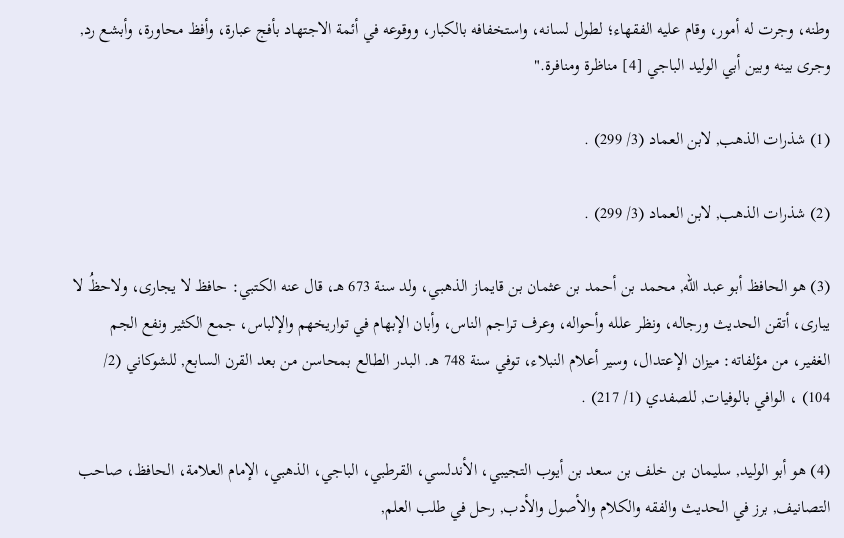وطنه، وجرت له أمور، وقام عليه الفقهاء؛ لطول لسانه، واستخفافه بالكبار، ووقوعه في أئمة الاجتهاد بأفج عبارة، وأفظ محاورة، وأبشع رد, وجرى بينه وبين أبي الوليد الباجي [4] مناظرة ومنافرة."

(1) شذرات الذهب, لابن العماد (3/ 299) .

(2) شذرات الذهب, لابن العماد (3/ 299) .

(3) هو الحافظ أبو عبد الله, محمد بن أحمد بن عثمان بن قايماز الذهبي، ولد سنة 673 هـ، قال عنه الكتبي: حافظ لا يجارى، ولاحظُ لا يبارى، أتقن الحديث ورجاله، ونظر علله وأحواله، وعرف تراجم الناس، وأبان الإبهام في تواريخهم والإلباس، جمع الكثير ونفع الجم الغفير، من مؤلفاته: ميزان الإعتدال، وسير أعلام النبلاء، توفي سنة 748 هـ. البدر الطالع بمحاسن من بعد القرن السابع, للشوكاني (2/ 104) ، الوافي بالوفيات, للصفدي (1/ 217) .

(4) هو أبو الوليد, سليمان بن خلف بن سعد بن أيوب التجيبي، الأندلسي، القرطبي، الباجي، الذهبي، الإمام العلامة، الحافظ، صاحب التصانيف, برز في الحديث والفقه والكلام والأصول والأدب, رحل في طلب العلم,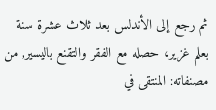ثم رجع إلى الأندلس بعد ثلاث عشرة سنة بعلم غزير، حصله مع الفقر والتقنع باليسير, من مصنفاته: المنتقى في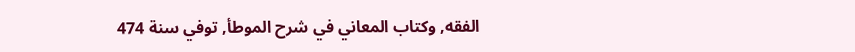الفقه, وكتاب المعاني في شرح الموطأ, توفي سنة 474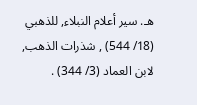هـ. سير أعلام النبلاء, للذهبي (18/ 544) , شذرات الذهب, لابن العماد (3/ 344) .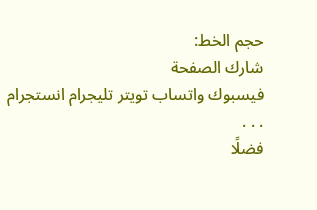حجم الخط:
شارك الصفحة
فيسبوك واتساب تويتر تليجرام انستجرام
. . .
فضلًا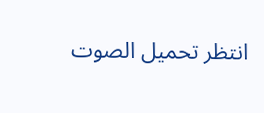انتظر تحميل الصوت